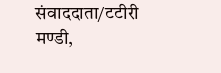संवाददाता/टटीरी मण्डी,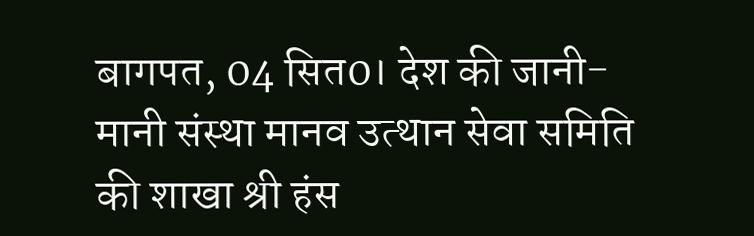बागपत, 04 सित0। देश की जानी-मानी संस्था मानव उत्थान सेवा समिति की शाखा श्री हंस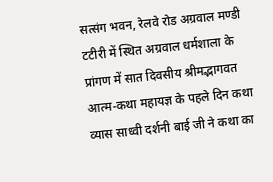सत्संग भवन, रेलवे रोड अग्रवाल मण्डी टटीरी में स्थित अग्रवाल धर्मशाला के प्रांगण में सात दिवसीय श्रीमद्भागवत आत्म-कथा महायज्ञ के पहले दिन कथा व्यास साध्वी दर्शनी बाई जी ने कथा का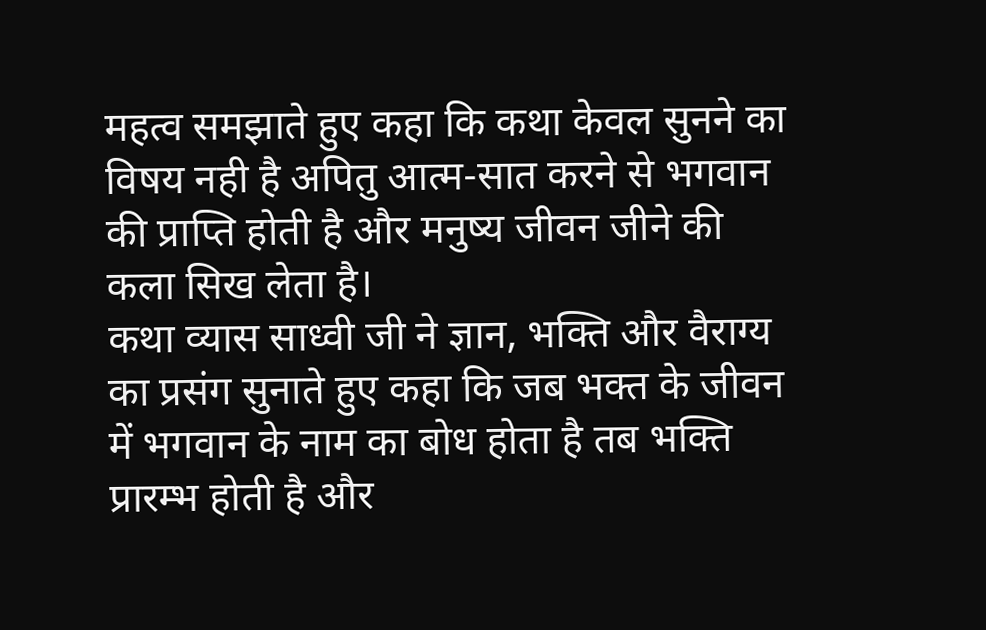महत्व समझाते हुए कहा कि कथा केवल सुनने का विषय नही है अपितु आत्म-सात करने से भगवान की प्राप्ति होती है और मनुष्य जीवन जीने की कला सिख लेता है।
कथा व्यास साध्वी जी ने ज्ञान, भक्ति और वैराग्य का प्रसंग सुनाते हुए कहा कि जब भक्त के जीवन में भगवान के नाम का बोध होता है तब भक्ति प्रारम्भ होती है और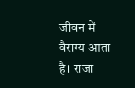जीवन में वैराग्य आता है। राजा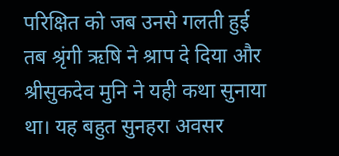परिक्षित को जब उनसे गलती हुई तब श्रृंगी ऋषि ने श्राप दे दिया और श्रीसुकदेव मुनि ने यही कथा सुनाया था। यह बहुत सुनहरा अवसर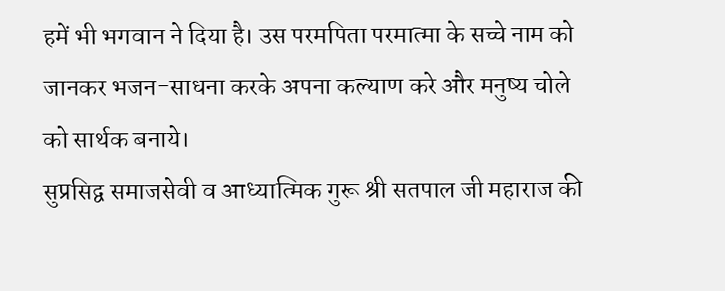हमें भी भगवान ने दिया है। उस परमपिता परमात्मा के सच्चे नाम को जानकर भजन-साधना करके अपना कल्याण करे और मनुष्य चोले को सार्थक बनाये।
सुप्रसिद्व समाजसेवी व आध्यात्मिक गुरू श्री सतपाल जी महाराज की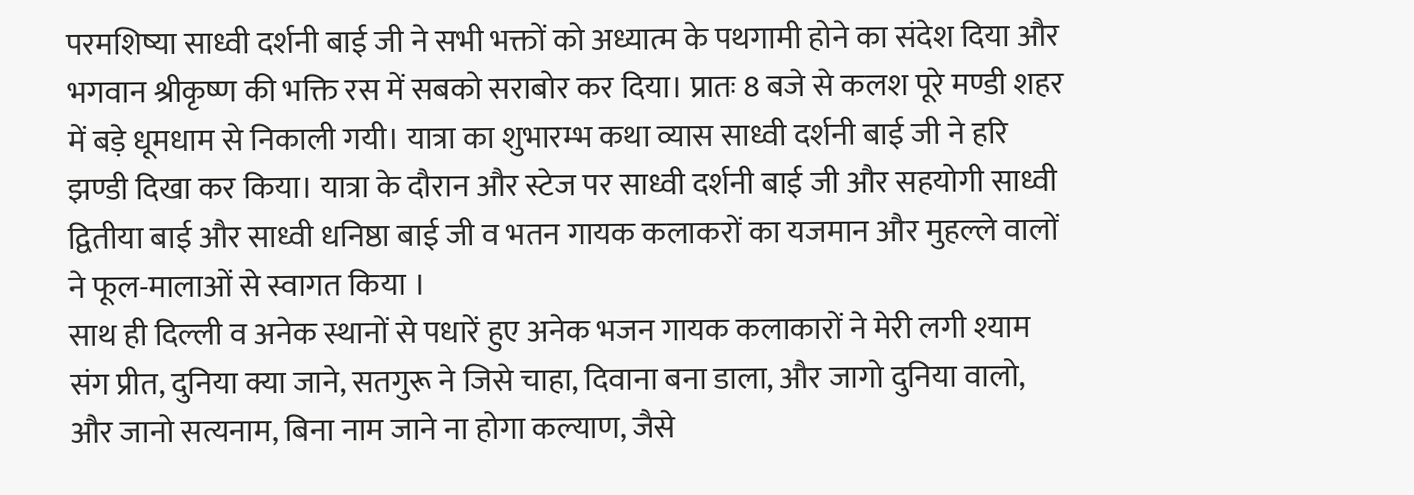परमशिष्या साध्वी दर्शनी बाई जी ने सभी भक्तों को अध्यात्म के पथगामी होने का संदेश दिया और भगवान श्रीकृष्ण की भक्ति रस में सबको सराबोर कर दिया। प्रातः 8 बजे से कलश पूरे मण्डी शहर में बड़े धूमधाम से निकाली गयी। यात्रा का शुभारम्भ कथा व्यास साध्वी दर्शनी बाई जी ने हरि झण्डी दिखा कर किया। यात्रा के दौरान और स्टेज पर साध्वी दर्शनी बाई जी और सहयोगी साध्वी द्वितीया बाई और साध्वी धनिष्ठा बाई जी व भतन गायक कलाकरों का यजमान और मुहल्ले वालों ने फूल-मालाओं से स्वागत किया ।
साथ ही दिल्ली व अनेक स्थानों से पधारें हुए अनेक भजन गायक कलाकारों ने मेरी लगी श्याम संग प्रीत, दुनिया क्या जाने, सतगुरू ने जिसे चाहा, दिवाना बना डाला, और जागो दुनिया वालो, और जानो सत्यनाम, बिना नाम जाने ना होगा कल्याण, जैसे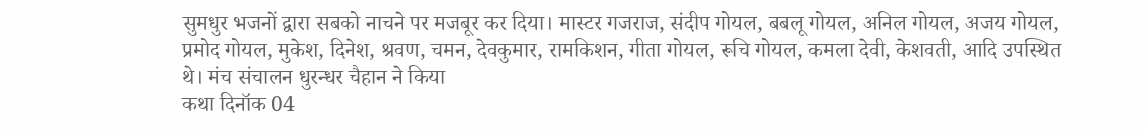सुमधुर भजनों द्वारा सबको नाचने पर मजबूर कर दिया। मास्टर गजराज, संदीप गोयल, बबलू गोयल, अनिल गोयल, अजय गोयल, प्रमोद गोयल, मुकेश, दिनेश, श्रवण, चमन, देवकुमार, रामकिशन, गीता गोयल, रूचि गोयल, कमला देवी, केशवती, आदि उपस्थित थे। मंच संचालन धुरन्धर चैहान ने किया
कथा दिनॉक 04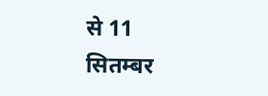से 11 सितम्बर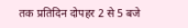तक प्रतिदिन दोपहर 2 से 5 बजे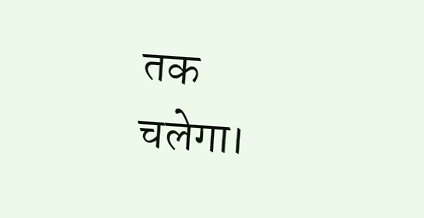तक चलेगा।